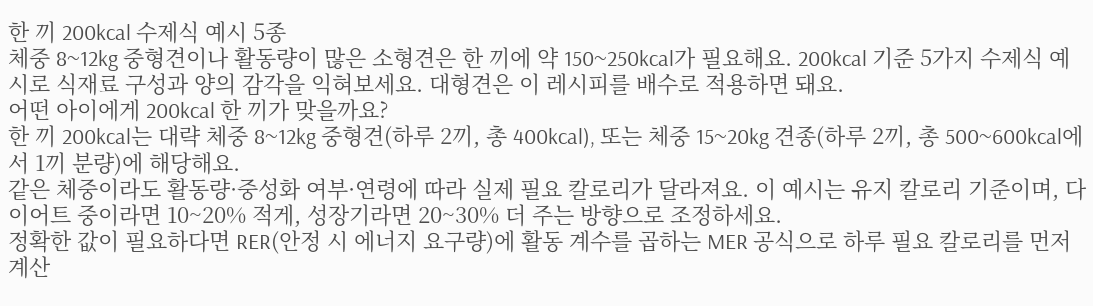한 끼 200kcal 수제식 예시 5종
체중 8~12kg 중형견이나 활동량이 많은 소형견은 한 끼에 약 150~250kcal가 필요해요. 200kcal 기준 5가지 수제식 예시로 식재료 구성과 양의 감각을 익혀보세요. 대형견은 이 레시피를 배수로 적용하면 돼요.
어떤 아이에게 200kcal 한 끼가 맞을까요?
한 끼 200kcal는 대략 체중 8~12kg 중형견(하루 2끼, 총 400kcal), 또는 체중 15~20kg 견종(하루 2끼, 총 500~600kcal에서 1끼 분량)에 해당해요.
같은 체중이라도 활동량·중성화 여부·연령에 따라 실제 필요 칼로리가 달라져요. 이 예시는 유지 칼로리 기준이며, 다이어트 중이라면 10~20% 적게, 성장기라면 20~30% 더 주는 방향으로 조정하세요.
정확한 값이 필요하다면 RER(안정 시 에너지 요구량)에 활동 계수를 곱하는 MER 공식으로 하루 필요 칼로리를 먼저 계산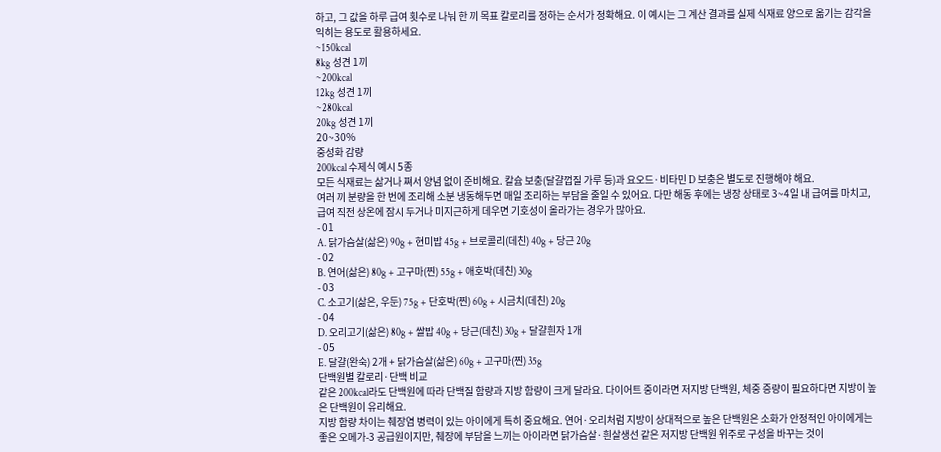하고, 그 값을 하루 급여 횟수로 나눠 한 끼 목표 칼로리를 정하는 순서가 정확해요. 이 예시는 그 계산 결과를 실제 식재료 양으로 옮기는 감각을 익히는 용도로 활용하세요.
~150kcal
8kg 성견 1끼
~200kcal
12kg 성견 1끼
~280kcal
20kg 성견 1끼
20~30%
중성화 감량
200kcal 수제식 예시 5종
모든 식재료는 삶거나 쪄서 양념 없이 준비해요. 칼슘 보충(달걀껍질 가루 등)과 요오드·비타민 D 보충은 별도로 진행해야 해요.
여러 끼 분량을 한 번에 조리해 소분 냉동해두면 매일 조리하는 부담을 줄일 수 있어요. 다만 해동 후에는 냉장 상태로 3~4일 내 급여를 마치고, 급여 직전 상온에 잠시 두거나 미지근하게 데우면 기호성이 올라가는 경우가 많아요.
- 01
A. 닭가슴살(삶은) 90g + 현미밥 45g + 브로콜리(데친) 40g + 당근 20g
- 02
B. 연어(삶은) 80g + 고구마(찐) 55g + 애호박(데친) 30g
- 03
C. 소고기(삶은, 우둔) 75g + 단호박(찐) 60g + 시금치(데친) 20g
- 04
D. 오리고기(삶은) 80g + 쌀밥 40g + 당근(데친) 30g + 달걀흰자 1개
- 05
E. 달걀(완숙) 2개 + 닭가슴살(삶은) 60g + 고구마(찐) 35g
단백원별 칼로리·단백 비교
같은 200kcal라도 단백원에 따라 단백질 함량과 지방 함량이 크게 달라요. 다이어트 중이라면 저지방 단백원, 체중 증량이 필요하다면 지방이 높은 단백원이 유리해요.
지방 함량 차이는 췌장염 병력이 있는 아이에게 특히 중요해요. 연어·오리처럼 지방이 상대적으로 높은 단백원은 소화가 안정적인 아이에게는 좋은 오메가-3 공급원이지만, 췌장에 부담을 느끼는 아이라면 닭가슴살·흰살생선 같은 저지방 단백원 위주로 구성을 바꾸는 것이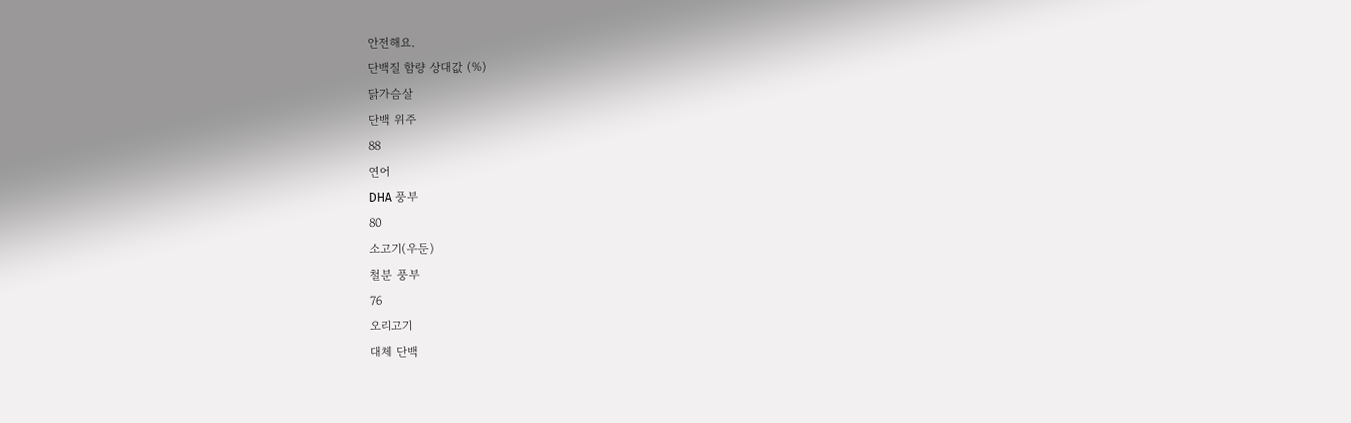안전해요.
단백질 함량 상대값 (%)
닭가슴살
단백 위주
88
연어
DHA 풍부
80
소고기(우둔)
철분 풍부
76
오리고기
대체 단백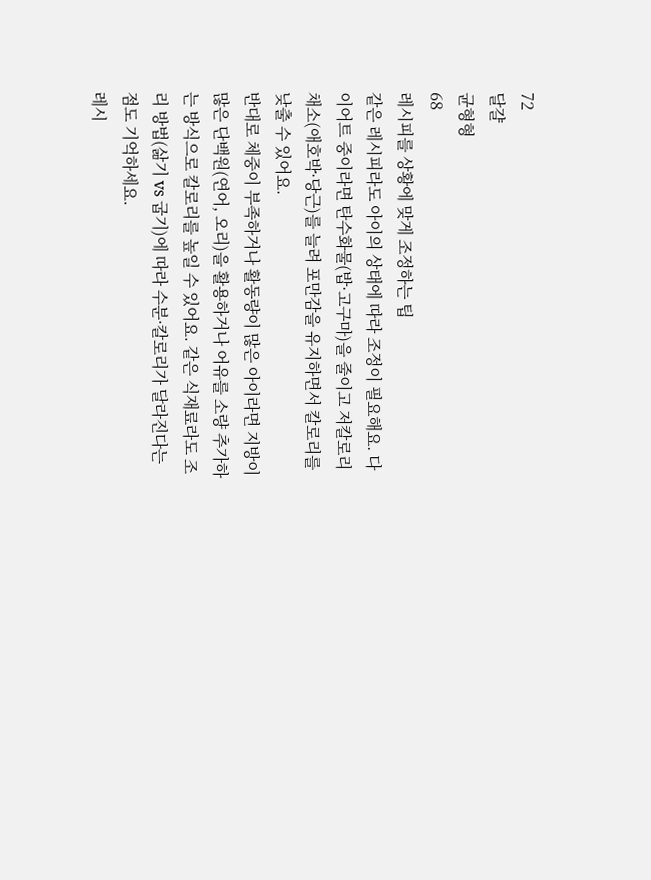72
달걀
균형형
68
레시피를 상황에 맞게 조정하는 팁
같은 레시피라도 아이의 상태에 따라 조정이 필요해요. 다이어트 중이라면 탄수화물(밥·고구마)을 줄이고 저칼로리 채소(애호박·당근)를 늘려 포만감을 유지하면서 칼로리를 낮출 수 있어요.
반대로 체중이 부족하거나 활동량이 많은 아이라면 지방이 많은 단백원(연어, 오리)을 활용하거나 어유를 소량 추가하는 방식으로 칼로리를 높일 수 있어요. 같은 식재료라도 조리 방법(삶기 vs 굽기)에 따라 수분·칼로리가 달라진다는 점도 기억하세요.
레시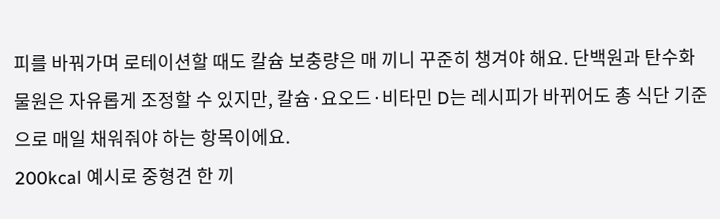피를 바꿔가며 로테이션할 때도 칼슘 보충량은 매 끼니 꾸준히 챙겨야 해요. 단백원과 탄수화물원은 자유롭게 조정할 수 있지만, 칼슘·요오드·비타민 D는 레시피가 바뀌어도 총 식단 기준으로 매일 채워줘야 하는 항목이에요.
200kcal 예시로 중형견 한 끼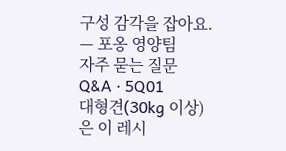구성 감각을 잡아요.
— 포옹 영양팀
자주 묻는 질문
Q&A · 5Q01
대형견(30kg 이상)은 이 레시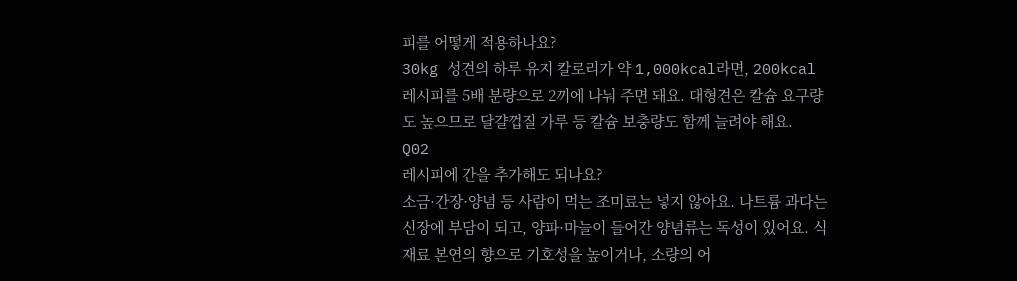피를 어떻게 적용하나요?
30kg 성견의 하루 유지 칼로리가 약 1,000kcal라면, 200kcal 레시피를 5배 분량으로 2끼에 나눠 주면 돼요. 대형견은 칼슘 요구량도 높으므로 달걀껍질 가루 등 칼슘 보충량도 함께 늘려야 해요.
Q02
레시피에 간을 추가해도 되나요?
소금·간장·양념 등 사람이 먹는 조미료는 넣지 않아요. 나트륨 과다는 신장에 부담이 되고, 양파·마늘이 들어간 양념류는 독성이 있어요. 식재료 본연의 향으로 기호성을 높이거나, 소량의 어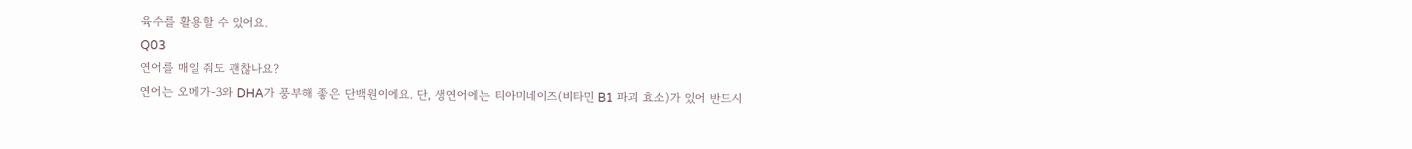육수를 활용할 수 있어요.
Q03
연어를 매일 줘도 괜찮나요?
연어는 오메가-3와 DHA가 풍부해 좋은 단백원이에요. 단, 생연어에는 티아미네이즈(비타민 B1 파괴 효소)가 있어 반드시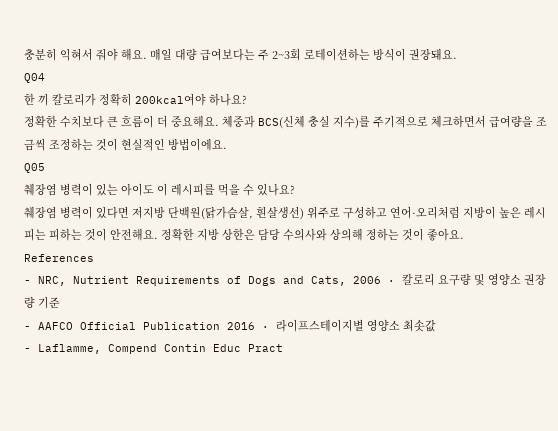충분히 익혀서 줘야 해요. 매일 대량 급여보다는 주 2~3회 로테이션하는 방식이 권장돼요.
Q04
한 끼 칼로리가 정확히 200kcal여야 하나요?
정확한 수치보다 큰 흐름이 더 중요해요. 체중과 BCS(신체 충실 지수)를 주기적으로 체크하면서 급여량을 조금씩 조정하는 것이 현실적인 방법이에요.
Q05
췌장염 병력이 있는 아이도 이 레시피를 먹을 수 있나요?
췌장염 병력이 있다면 저지방 단백원(닭가슴살, 흰살생선) 위주로 구성하고 연어·오리처럼 지방이 높은 레시피는 피하는 것이 안전해요. 정확한 지방 상한은 담당 수의사와 상의해 정하는 것이 좋아요.
References
- NRC, Nutrient Requirements of Dogs and Cats, 2006 · 칼로리 요구량 및 영양소 권장량 기준
- AAFCO Official Publication 2016 · 라이프스테이지별 영양소 최솟값
- Laflamme, Compend Contin Educ Pract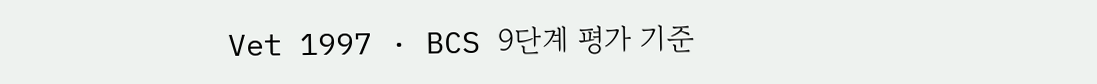Vet 1997 · BCS 9단계 평가 기준